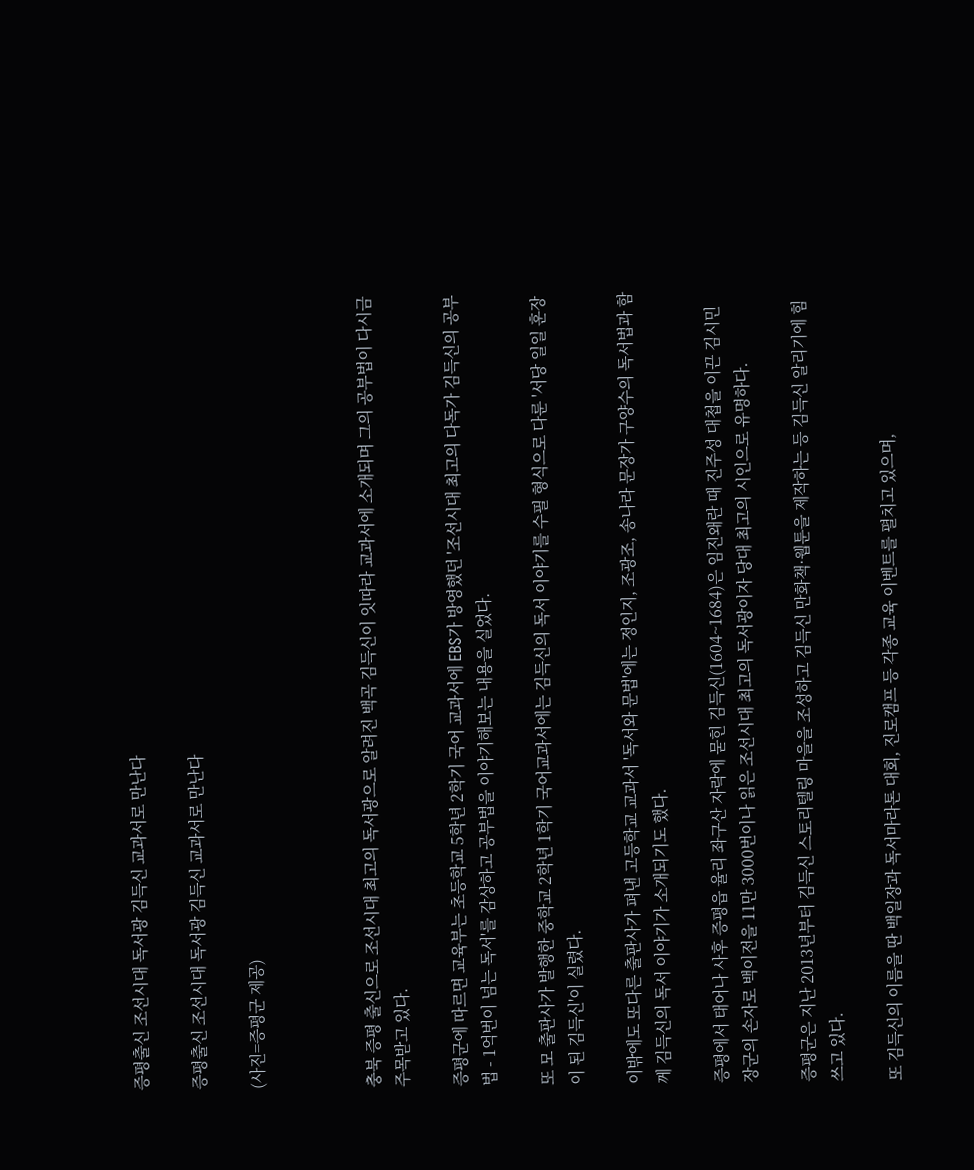증평출신 조선시대 독서광 김득신 교과서로 만난다

증평출신 조선시대 독서광 김득신 교과서로 만난다

(사진=증평군 제공)



충북 증평 출신으로 조선시대 최고의 독서광으로 알려진 백곡 김득신이 잇따라 교과서에 소개되며 그의 공부법이 다시금 주목받고 있다.

증평군에 따르면 교육부는 초등학교 5학년 2학기 국어 교과서에 EBS가 방영했던 '조선시대 최고의 다독가 김득신의 공부법 - 1억번이 넘는 독서'를 감상하고 공부법을 이야기해보는 내용을 실었다.

또 모 출판사가 발행한 중학교 2학년 1학기 국어교과서에는 김득신의 독서 이야기를 수필 형식으로 다룬 '서당 일일 훈장이 된 김득신'이 실렸다.

이밖에도 또다른 출판사가 펴낸 고등학교 교과서 '독서와 문법'에는 정인지, 조광조, 송나라 문장가 구양수의 독서법과 함께 김득신의 독서 이야기가 소개되기도 했다.

증평에서 태어나 사후 증평읍 율리 좌구산 자락에 묻힌 김득신(1604~1684)은 임진왜란 때 진주성 대첩을 이끈 김시민 장군의 손자로 백이전을 11만 3000번이나 읽은 조선시대 최고의 독서광이자 당대 최고의 시인으로 유명하다.

증평군은 지난 2013년부터 김득신 스토리텔링 마을을 조성하고 김득신 만화책·웹툰을 제작하는 등 김득신 알리기에 힘쓰고 있다.

또 김득신의 이름을 딴 백일장과 독서마라톤 대회, 진로캠프 등 각종 교육 이벤트를 펼치고 있으며,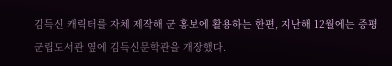김득신 캐릭터를 자체 제작해 군 홍보에 활용하는 한편, 지난해 12월에는 증평군립도서관 옆에 김득신문학관을 개장했다.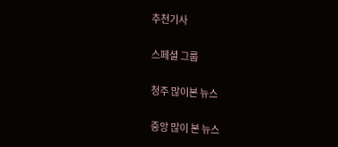추천기사

스페셜 그룹

청주 많이본 뉴스

중앙 많이 본 뉴스